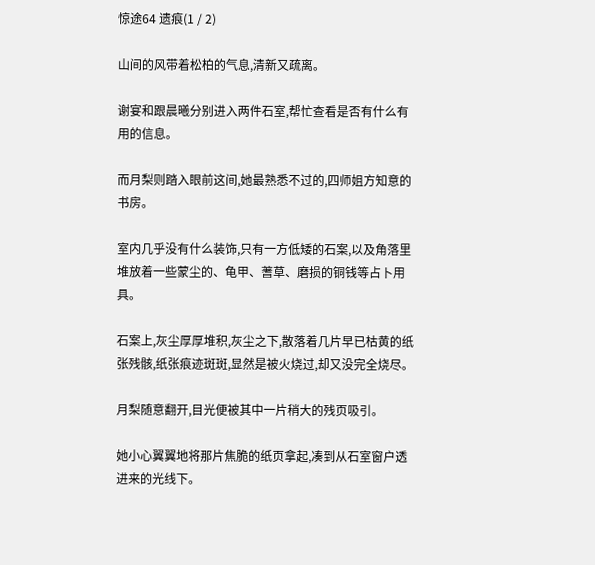惊途64 遗痕(1 / 2)

山间的风带着松柏的气息,清新又疏离。

谢宴和跟晨曦分别进入两件石室,帮忙查看是否有什么有用的信息。

而月梨则踏入眼前这间,她最熟悉不过的,四师姐方知意的书房。

室内几乎没有什么装饰,只有一方低矮的石案,以及角落里堆放着一些蒙尘的、龟甲、蓍草、磨损的铜钱等占卜用具。

石案上,灰尘厚厚堆积,灰尘之下,散落着几片早已枯黄的纸张残骸,纸张痕迹斑斑,显然是被火烧过,却又没完全烧尽。

月梨随意翻开,目光便被其中一片稍大的残页吸引。

她小心翼翼地将那片焦脆的纸页拿起,凑到从石室窗户透进来的光线下。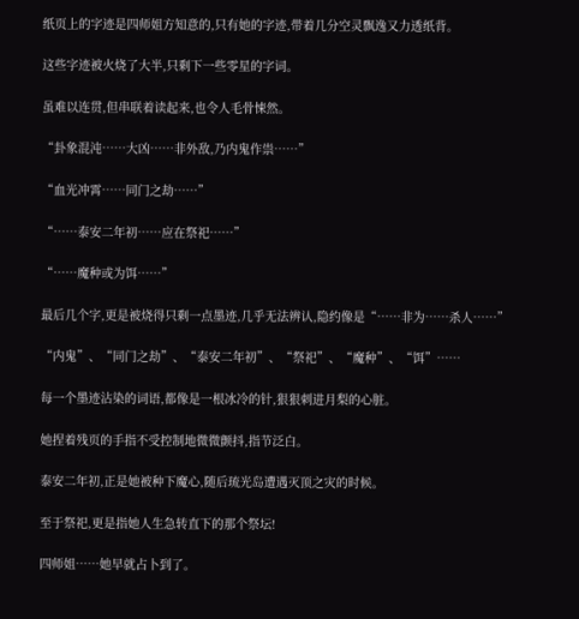纸页上的字迹是四师姐方知意的,只有她的字迹,带着几分空灵飘逸又力透纸背。

这些字迹被火烧了大半,只剩下一些零星的字词。

虽难以连贯,但串联着读起来,也令人毛骨悚然。

“卦象混沌……大凶……非外敌,乃内鬼作祟……”

“血光冲霄……同门之劫……”

“……泰安二年初……应在祭祀……”

“……魔种或为饵……”

最后几个字,更是被烧得只剩一点墨迹,几乎无法辨认,隐约像是“……非为……杀人……”

“内鬼”、“同门之劫”、“泰安二年初”、“祭祀”、“魔种”、“饵”……

每一个墨迹沾染的词语,都像是一根冰冷的针,狠狠刺进月梨的心脏。

她捏着残页的手指不受控制地微微颤抖,指节泛白。

泰安二年初,正是她被种下魔心,随后琉光岛遭遇灭顶之灾的时候。

至于祭祀,更是指她人生急转直下的那个祭坛!

四师姐……她早就占卜到了。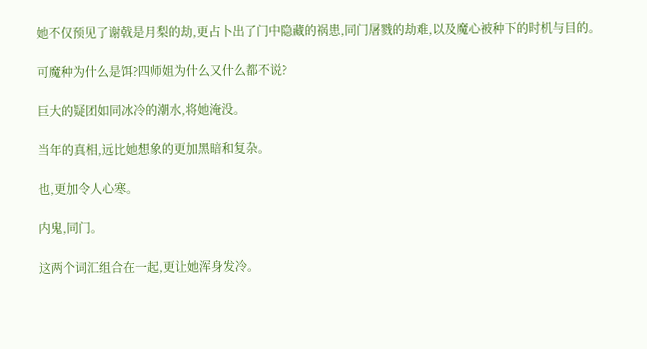她不仅预见了谢戟是月梨的劫,更占卜出了门中隐藏的祸患,同门屠戮的劫难,以及魔心被种下的时机与目的。

可魔种为什么是饵?四师姐为什么又什么都不说?

巨大的疑团如同冰冷的潮水,将她淹没。

当年的真相,远比她想象的更加黑暗和复杂。

也,更加令人心寒。

内鬼,同门。

这两个词汇组合在一起,更让她浑身发冷。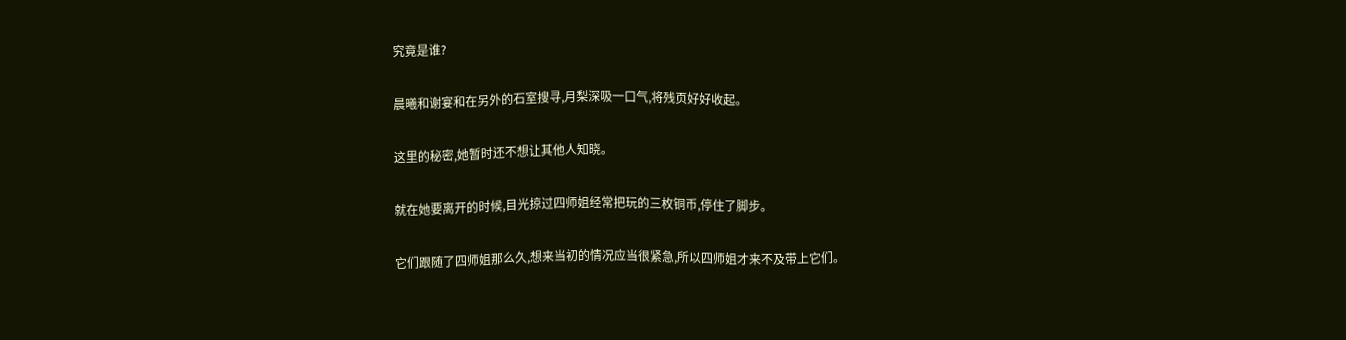究竟是谁?

晨曦和谢宴和在另外的石室搜寻,月梨深吸一口气,将残页好好收起。

这里的秘密,她暂时还不想让其他人知晓。

就在她要离开的时候,目光掠过四师姐经常把玩的三枚铜币,停住了脚步。

它们跟随了四师姐那么久,想来当初的情况应当很紧急,所以四师姐才来不及带上它们。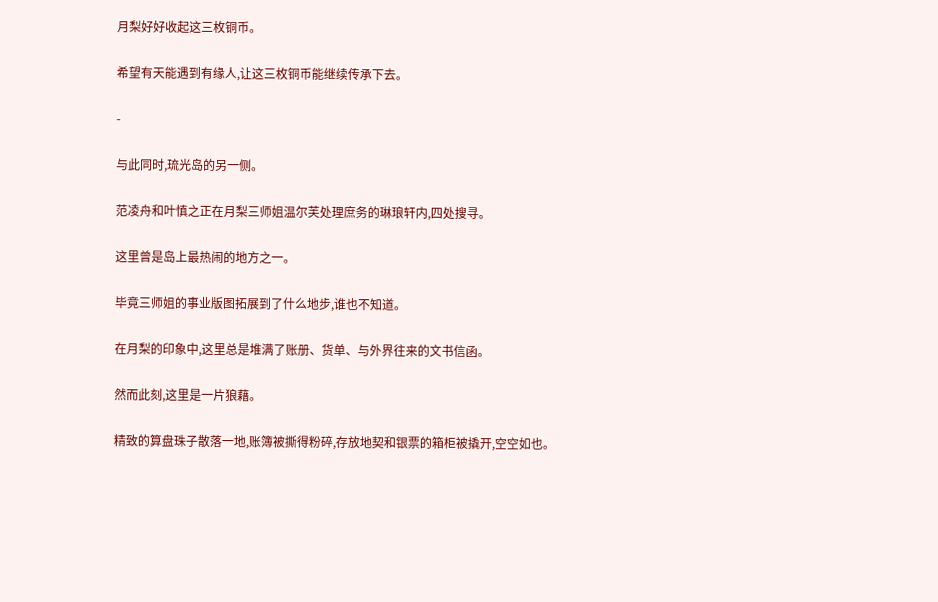月梨好好收起这三枚铜币。

希望有天能遇到有缘人,让这三枚铜币能继续传承下去。

-

与此同时,琉光岛的另一侧。

范凌舟和叶慎之正在月梨三师姐温尔芙处理庶务的琳琅轩内,四处搜寻。

这里曾是岛上最热闹的地方之一。

毕竟三师姐的事业版图拓展到了什么地步,谁也不知道。

在月梨的印象中,这里总是堆满了账册、货单、与外界往来的文书信函。

然而此刻,这里是一片狼藉。

精致的算盘珠子散落一地,账簿被撕得粉碎,存放地契和银票的箱柜被撬开,空空如也。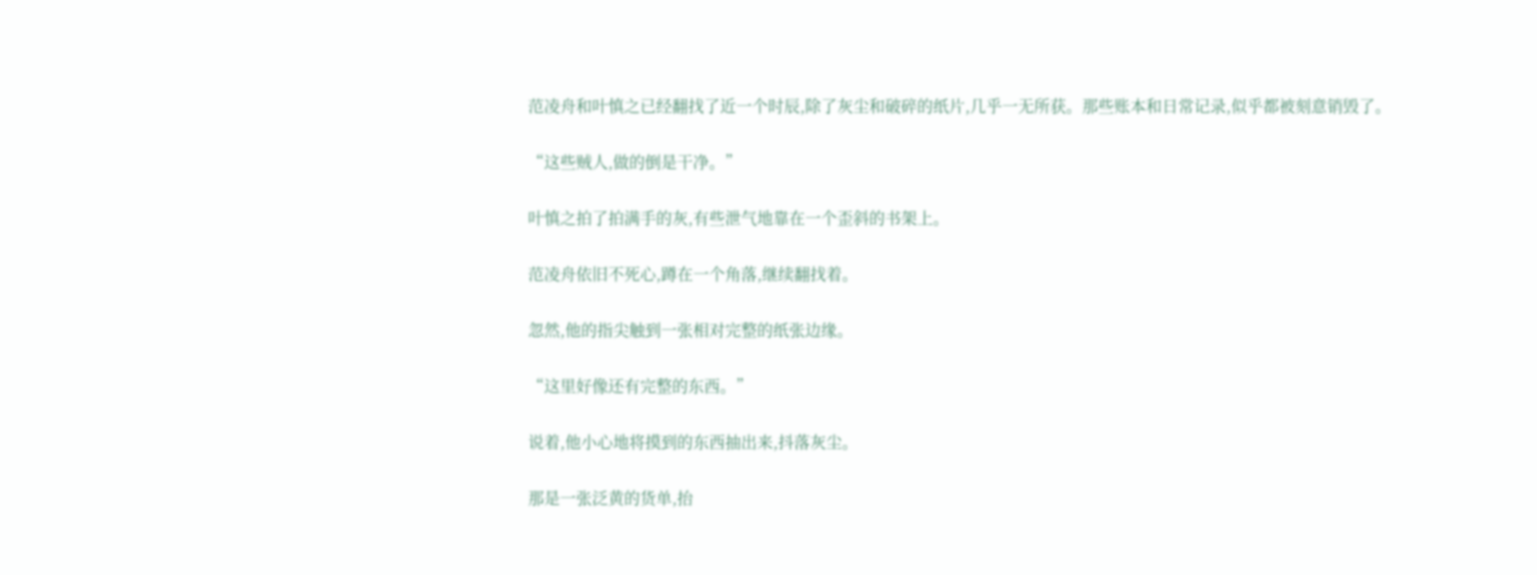范凌舟和叶慎之已经翻找了近一个时辰,除了灰尘和破碎的纸片,几乎一无所获。那些账本和日常记录,似乎都被刻意销毁了。

“这些贼人,做的倒是干净。”

叶慎之拍了拍满手的灰,有些泄气地靠在一个歪斜的书架上。

范凌舟依旧不死心,蹲在一个角落,继续翻找着。

忽然,他的指尖触到一张相对完整的纸张边缘。

“这里好像还有完整的东西。”

说着,他小心地将摸到的东西抽出来,抖落灰尘。

那是一张泛黄的货单,抬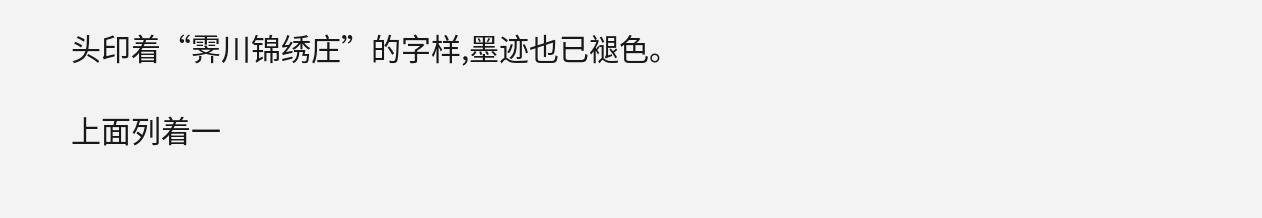头印着“霁川锦绣庄”的字样,墨迹也已褪色。

上面列着一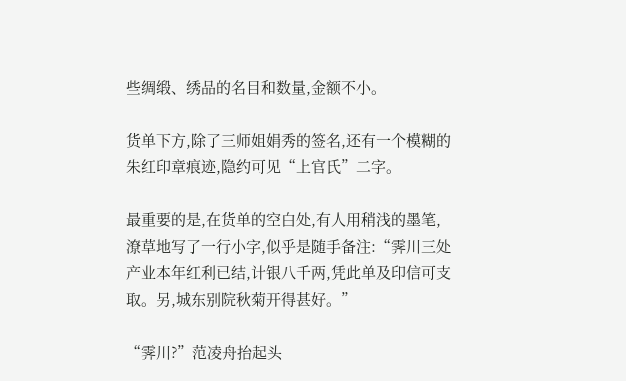些绸缎、绣品的名目和数量,金额不小。

货单下方,除了三师姐娟秀的签名,还有一个模糊的朱红印章痕迹,隐约可见“上官氏”二字。

最重要的是,在货单的空白处,有人用稍浅的墨笔,潦草地写了一行小字,似乎是随手备注:“霁川三处产业本年红利已结,计银八千两,凭此单及印信可支取。另,城东别院秋菊开得甚好。”

“霁川?”范凌舟抬起头